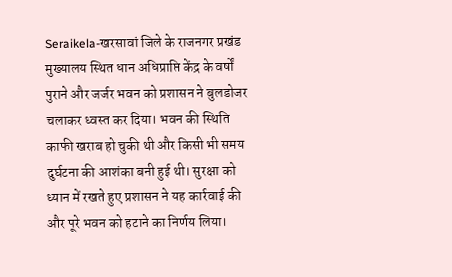Seraikela-खरसावां जिले के राजनगर प्रखंड मुख्यालय स्थित धान अधिप्राप्ति केंद्र के वर्षों पुराने और जर्जर भवन को प्रशासन ने बुलडोजर चलाकर ध्वस्त कर दिया। भवन की स्थिति काफी खराब हो चुकी थी और किसी भी समय दुर्घटना की आशंका बनी हुई थी। सुरक्षा को ध्यान में रखते हुए प्रशासन ने यह कार्रवाई की और पूरे भवन को हटाने का निर्णय लिया।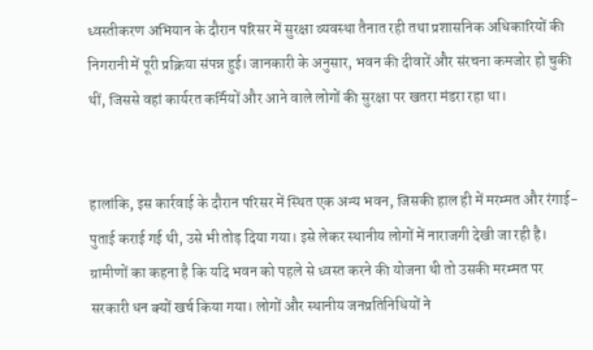ध्वस्तीकरण अभियान के दौरान परिसर में सुरक्षा व्यवस्था तैनात रही तथा प्रशासनिक अधिकारियों की निगरानी में पूरी प्रक्रिया संपन्न हुई। जानकारी के अनुसार, भवन की दीवारें और संरचना कमजोर हो चुकी थीं, जिससे वहां कार्यरत कर्मियों और आने वाले लोगों की सुरक्षा पर खतरा मंडरा रहा था।


हालांकि, इस कार्रवाई के दौरान परिसर में स्थित एक अन्य भवन, जिसकी हाल ही में मरम्मत और रंगाई-पुताई कराई गई थी, उसे भी तोड़ दिया गया। इसे लेकर स्थानीय लोगों में नाराजगी देखी जा रही है। ग्रामीणों का कहना है कि यदि भवन को पहले से ध्वस्त करने की योजना थी तो उसकी मरम्मत पर सरकारी धन क्यों खर्च किया गया। लोगों और स्थानीय जनप्रतिनिधियों ने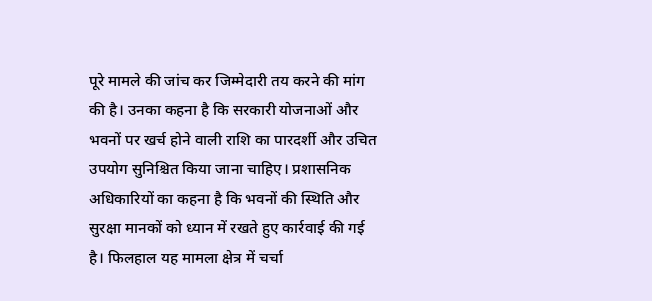पूरे मामले की जांच कर जिम्मेदारी तय करने की मांग की है। उनका कहना है कि सरकारी योजनाओं और भवनों पर खर्च होने वाली राशि का पारदर्शी और उचित उपयोग सुनिश्चित किया जाना चाहिए। प्रशासनिक अधिकारियों का कहना है कि भवनों की स्थिति और सुरक्षा मानकों को ध्यान में रखते हुए कार्रवाई की गई है। फिलहाल यह मामला क्षेत्र में चर्चा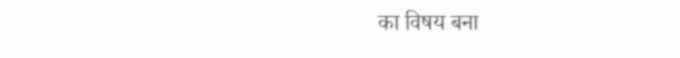का विषय बना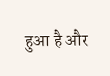हुआ है और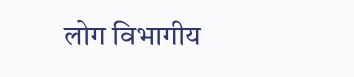लोग विभागीय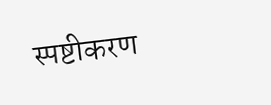स्पष्टीकरण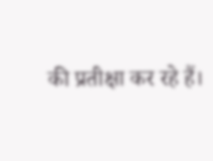की प्रतीक्षा कर रहे हैं।